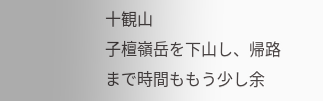十観山
子檀嶺岳を下山し、帰路まで時間ももう少し余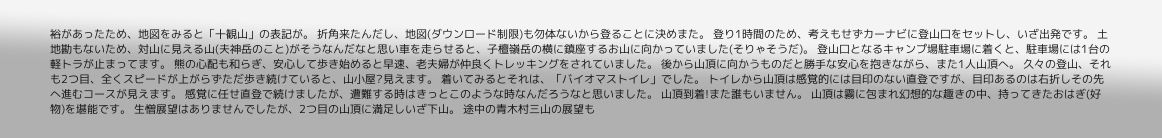裕があったため、地図をみると「十観山」の表記が。 折角来たんだし、地図(ダウンロード制限)も勿体ないから登ることに決めまた。 登り1時間のため、考えもせずカーナビに登山口をセットし、いざ出発です。 土地勘もないため、対山に見える山(夫神岳のこと)がそうなんだなと思い車を走らせると、子檀嶺岳の横に鎮座するお山に向かっていました(そりゃそうだ)。 登山口となるキャンプ場駐車場に着くと、駐車場には1台の軽トラが止まってます。 熊の心配も和らぎ、安心して歩き始めると早速、老夫婦が仲良くトレッキングをされていました。 後から山頂に向かうものだと勝手な安心を抱きながら、また1人山頂へ。 久々の登山、それも2つ目、全くスピードが上がらずただ歩き続けていると、山小屋?見えます。 着いてみるとそれは、「バイオマストイレ」でした。 トイレから山頂は感覚的には目印のない直登ですが、目印あるのは右折しその先へ進むコースが見えます。 感覚に任せ直登で続けましたが、遭難する時はきっとこのような時なんだろうなと思いました。 山頂到着!また誰もいません。 山頂は霧に包まれ幻想的な趣きの中、持ってきたおはぎ(好物)を堪能です。 生憎展望はありませんでしたが、2つ目の山頂に満足しいざ下山。 途中の青木村三山の展望も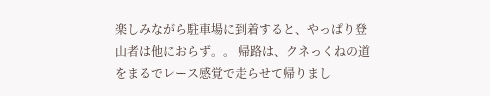楽しみながら駐車場に到着すると、やっぱり登山者は他におらず。。 帰路は、クネっくねの道をまるでレース感覚で走らせて帰りまし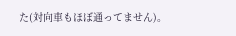た(対向車もほぼ通ってません)。